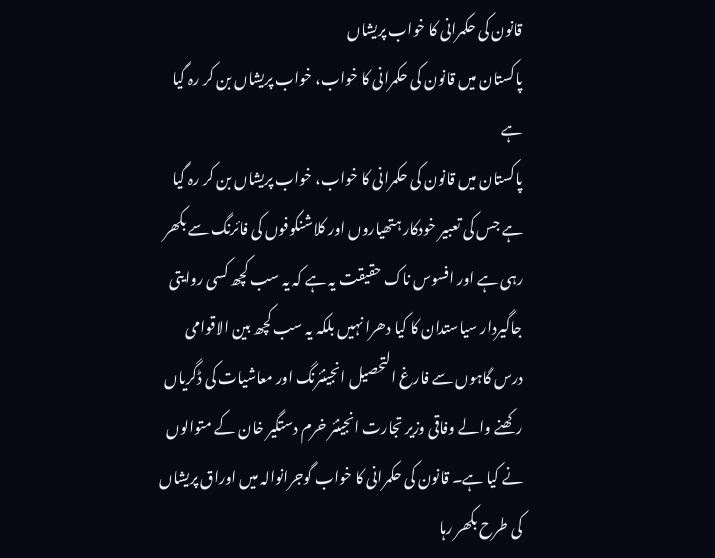قانون کی حکمرانی کا خواب پریشاں
پاکستان میں قانون کی حکمرانی کا خواب، خواب پریشاں بن کر رہ گیا ہے
پاکستان میں قانون کی حکمرانی کا خواب، خواب پریشاں بن کر رہ گیا ہے جس کی تعبیر خودکار ہتھیاروں اور کلاشنکوفوں کی فائرنگ سے بکھر رہی ہے اور افسوس ناک حقیقت یہ ہے کہ یہ سب کچھ کسی روایتی جاگیردار سیاستدان کا کیا دھرا نہیں بلکہ یہ سب کچھ بین الاقوامی درس گاہوں سے فارغ التحصیل انجینئرنگ اور معاشیات کی ڈگریاں رکھنے والے وفاقی وزیر تجارت انجینئر خرم دستگیر خان کے متوالوں نے کیا ہے۔ قانون کی حکمرانی کا خواب گوجرانوالہ میں اوراق پریشاں کی طرح بکھر رہا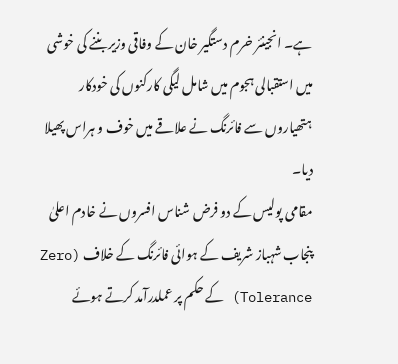ہے۔ انجینئر خرم دستگیر خان کے وفاقی وزیر بننے کی خوشی میں استقبالی ہجوم میں شامل لیگی کارکنوں کی خودکار ہتھیاروں سے فائرنگ نے علاقے میں خوف و ہراس پھیلا دیا۔
مقامی پولیس کے دو فرض شناس افسروں نے خادم اعلیٰ پنجاب شہباز شریف کے ہوائی فائرنگ کے خلاف (Zero Tolerance) کے حکم پر عملدرآمد کرتے ہوئے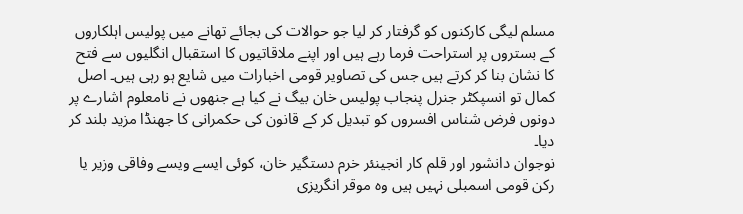مسلم لیگی کارکنوں کو گرفتار کر لیا جو حوالات کی بجائے تھانے میں پولیس اہلکاروں کے بستروں پر استراحت فرما رہے ہیں اور اپنے ملاقاتیوں کا استقبال انگلیوں سے فتح کا نشان بنا کر کرتے ہیں جس کی تصاویر قومی اخبارات میں شایع ہو رہی ہیں۔ اصل کمال تو انسپکٹر جنرل پنجاب پولیس خان بیگ نے کیا ہے جنھوں نے نامعلوم اشارے پر دونوں فرض شناس افسروں کو تبدیل کر کے قانون کی حکمرانی کا جھنڈا مزید بلند کر دیا۔
نوجوان دانشور اور قلم کار انجینئر خرم دستگیر خان، کوئی ایسے ویسے وفاقی وزیر یا رکن قومی اسمبلی نہیں ہیں وہ موقر انگریزی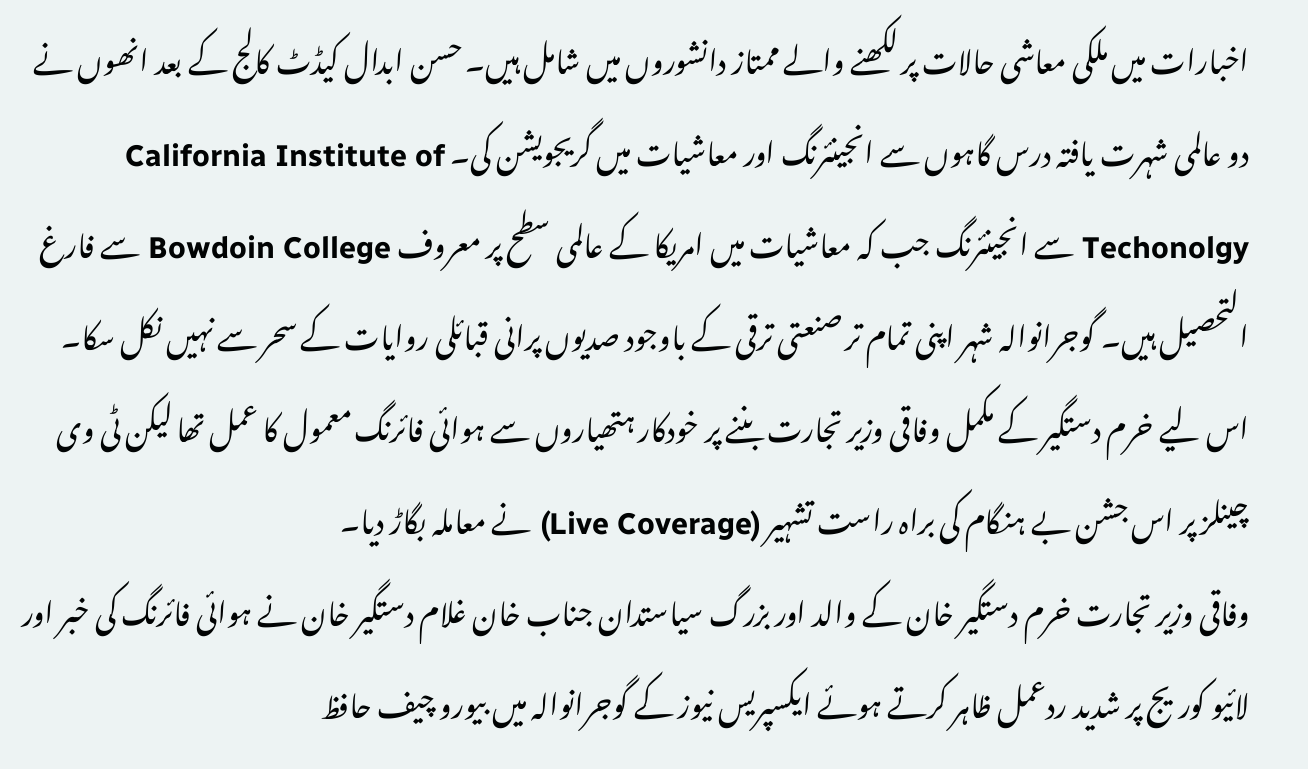اخبارات میں ملکی معاشی حالات پر لکھنے والے ممتاز دانشوروں میں شامل ہیں۔ حسن ابدال کیڈٹ کالج کے بعد انھوں نے دو عالمی شہرت یافتہ درس گاہوں سے انجینئرنگ اور معاشیات میں گریجویشن کی۔ California Institute of Techonolgy سے انجینئرنگ جب کہ معاشیات میں امریکا کے عالمی سطح پر معروف Bowdoin College سے فارغ التحصیل ہیں۔ گوجرانوالہ شہر اپنی تمام تر صنعتی ترقی کے باوجود صدیوں پرانی قبائلی روایات کے سحر سے نہیں نکل سکا۔ اس لیے خرم دستگیر کے مکمل وفاقی وزیر تجارت بننے پر خودکار ہتھیاروں سے ہوائی فائرنگ معمول کا عمل تھا لیکن ٹی وی چینلز پر اس جشن بے ہنگام کی براہ راست تشہیر (Live Coverage) نے معاملہ بگاڑ دیا۔
وفاقی وزیر تجارت خرم دستگیر خان کے والد اور بزرگ سیاستدان جناب خان غلام دستگیر خان نے ہوائی فائرنگ کی خبر اور لائیو کوریج پر شدید ردعمل ظاہر کرتے ہوئے ایکسپریس نیوز کے گوجرانوالہ میں بیورو چیف حافظ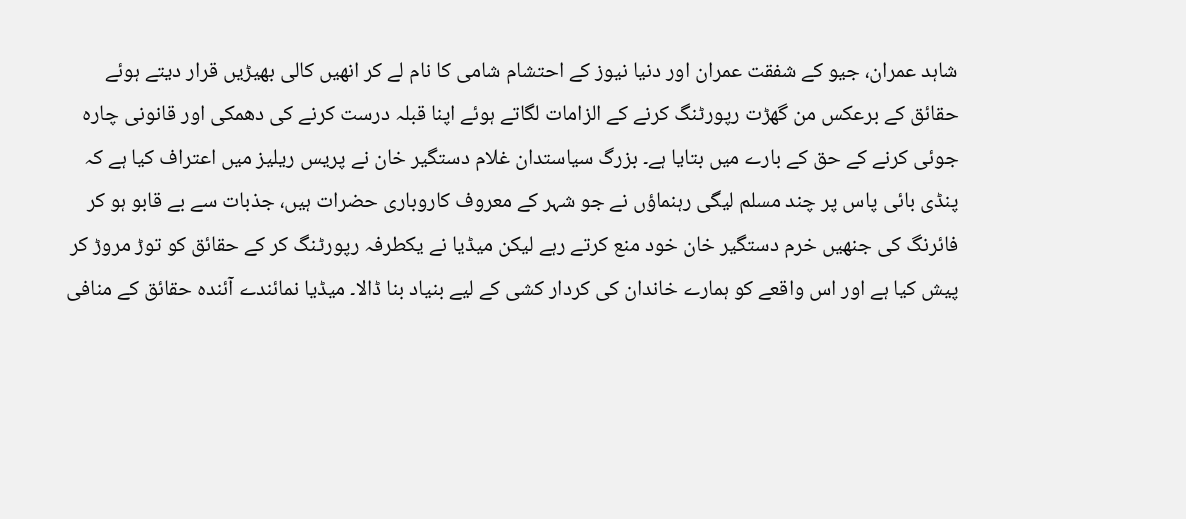شاہد عمران، جیو کے شفقت عمران اور دنیا نیوز کے احتشام شامی کا نام لے کر انھیں کالی بھیڑیں قرار دیتے ہوئے حقائق کے برعکس من گھڑت رپورٹنگ کرنے کے الزامات لگاتے ہوئے اپنا قبلہ درست کرنے کی دھمکی اور قانونی چارہ جوئی کرنے کے حق کے بارے میں بتایا ہے۔ بزرگ سیاستدان غلام دستگیر خان نے پریس ریلیز میں اعتراف کیا ہے کہ پنڈی بائی پاس پر چند مسلم لیگی رہنماؤں نے جو شہر کے معروف کاروباری حضرات ہیں، جذبات سے بے قابو ہو کر فائرنگ کی جنھیں خرم دستگیر خان خود منع کرتے رہے لیکن میڈیا نے یکطرفہ رپورٹنگ کر کے حقائق کو توڑ مروڑ کر پیش کیا ہے اور اس واقعے کو ہمارے خاندان کی کردار کشی کے لیے بنیاد بنا ڈالا۔ میڈیا نمائندے آئندہ حقائق کے منافی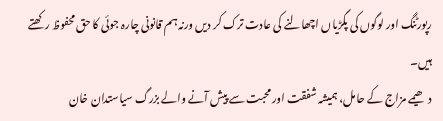رپورٹنگ اور لوگوں کی پگڑیاں اچھالنے کی عادت ترک کر دیں ورنہ ہم قانونی چارہ جوئی کا حق محفوظ رکھتے ہیں۔
دھیمے مزاج کے حامل، ہمیشہ شفقت اور محبت سے پیش آنے والے بزرگ سیاستدان خان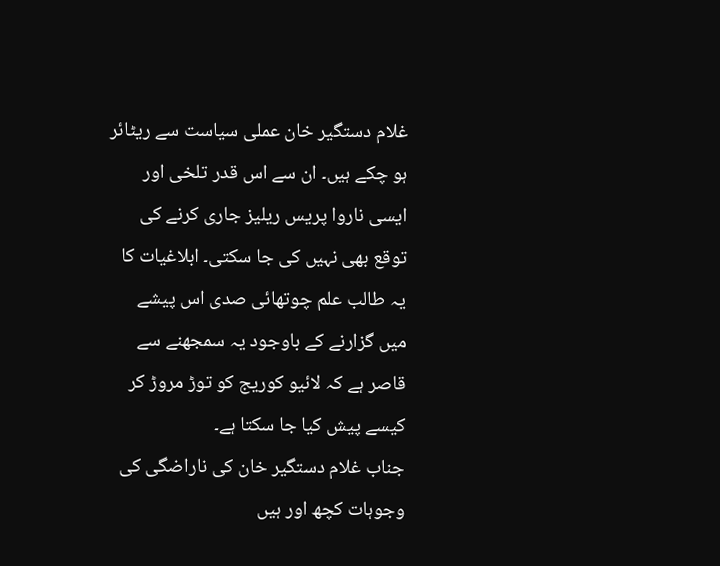غلام دستگیر خان عملی سیاست سے ریٹائر ہو چکے ہیں۔ ان سے اس قدر تلخی اور ایسی ناروا پریس ریلیز جاری کرنے کی توقع بھی نہیں کی جا سکتی۔ ابلاغیات کا یہ طالب علم چوتھائی صدی اس پیشے میں گزارنے کے باوجود یہ سمجھنے سے قاصر ہے کہ لائیو کوریج کو توڑ مروڑ کر کیسے پیش کیا جا سکتا ہے۔
جناب غلام دستگیر خان کی ناراضگی کی وجوہات کچھ اور ہیں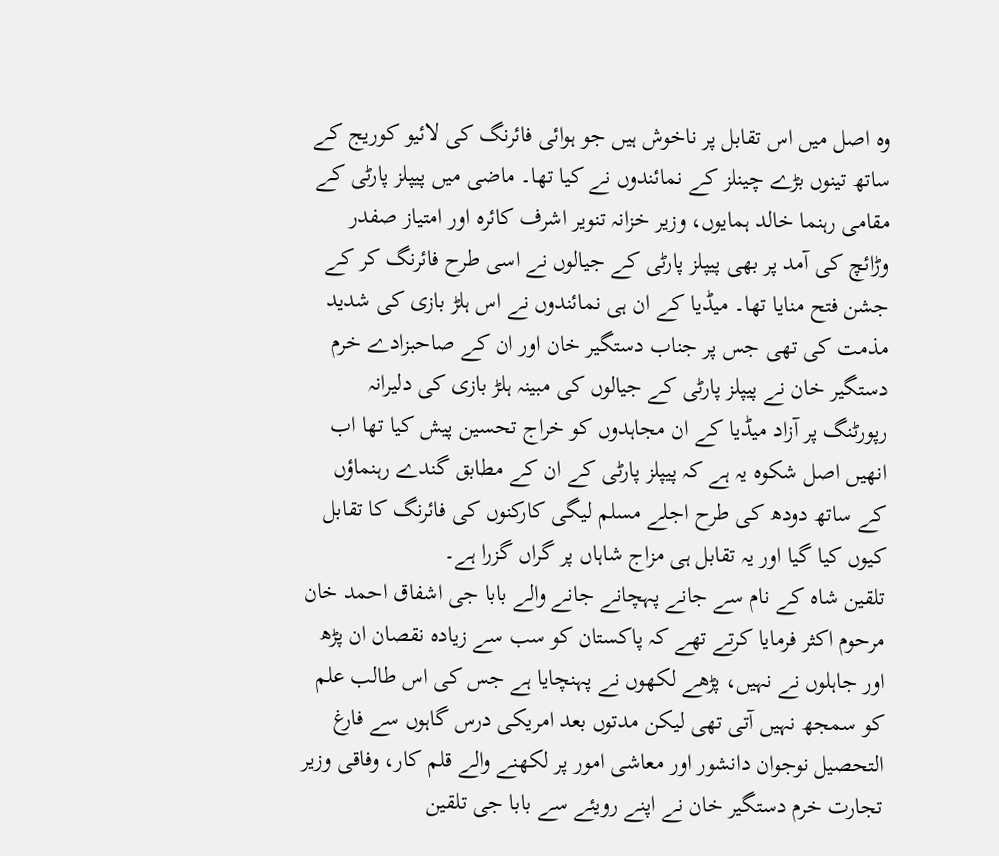وہ اصل میں اس تقابل پر ناخوش ہیں جو ہوائی فائرنگ کی لائیو کوریج کے ساتھ تینوں بڑے چینلز کے نمائندوں نے کیا تھا۔ ماضی میں پیپلز پارٹی کے مقامی رہنما خالد ہمایوں، وزیر خزانہ تنویر اشرف کائرہ اور امتیاز صفدر وڑائچ کی آمد پر بھی پیپلز پارٹی کے جیالوں نے اسی طرح فائرنگ کر کے جشن فتح منایا تھا۔ میڈیا کے ان ہی نمائندوں نے اس ہلڑ بازی کی شدید مذمت کی تھی جس پر جناب دستگیر خان اور ان کے صاحبزادے خرم دستگیر خان نے پیپلز پارٹی کے جیالوں کی مبینہ ہلڑ بازی کی دلیرانہ رپورٹنگ پر آزاد میڈیا کے ان مجاہدوں کو خراج تحسین پیش کیا تھا اب انھیں اصل شکوہ یہ ہے کہ پیپلز پارٹی کے ان کے مطابق گندے رہنماؤں کے ساتھ دودھ کی طرح اجلے مسلم لیگی کارکنوں کی فائرنگ کا تقابل کیوں کیا گیا اور یہ تقابل ہی مزاج شاہاں پر گراں گزرا ہے۔
تلقین شاہ کے نام سے جانے پہچانے جانے والے بابا جی اشفاق احمد خان مرحوم اکثر فرمایا کرتے تھے کہ پاکستان کو سب سے زیادہ نقصان ان پڑھ اور جاہلوں نے نہیں، پڑھے لکھوں نے پہنچایا ہے جس کی اس طالب علم کو سمجھ نہیں آتی تھی لیکن مدتوں بعد امریکی درس گاہوں سے فارغ التحصیل نوجوان دانشور اور معاشی امور پر لکھنے والے قلم کار، وفاقی وزیر تجارت خرم دستگیر خان نے اپنے رویئے سے بابا جی تلقین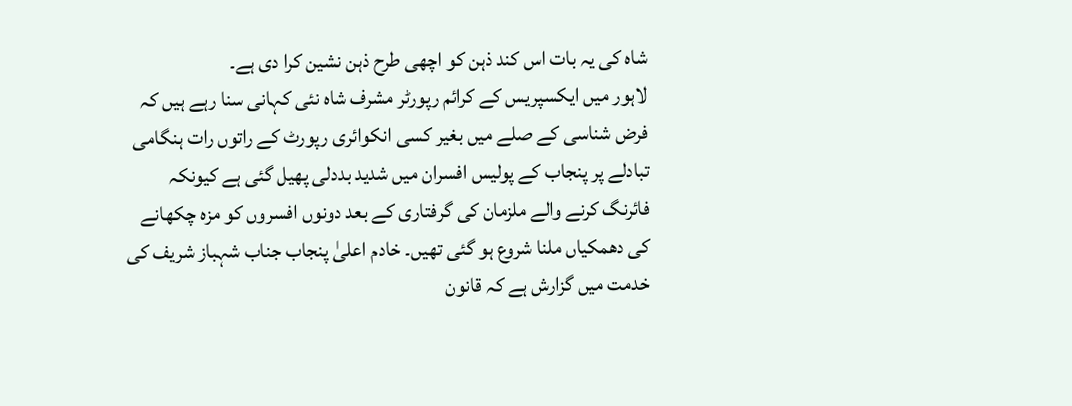شاہ کی یہ بات اس کند ذہن کو اچھی طرح ذہن نشین کرا دی ہے۔
لاہور میں ایکسپریس کے کرائم رپورٹر مشرف شاہ نئی کہانی سنا رہے ہیں کہ فرض شناسی کے صلے میں بغیر کسی انکوائری رپورٹ کے راتوں رات ہنگامی تبادلے پر پنجاب کے پولیس افسران میں شدید بددلی پھیل گئی ہے کیونکہ فائرنگ کرنے والے ملزمان کی گرفتاری کے بعد دونوں افسروں کو مزہ چکھانے کی دھمکیاں ملنا شروع ہو گئی تھیں۔ خادم اعلیٰ پنجاب جناب شہباز شریف کی خدمت میں گزارش ہے کہ قانون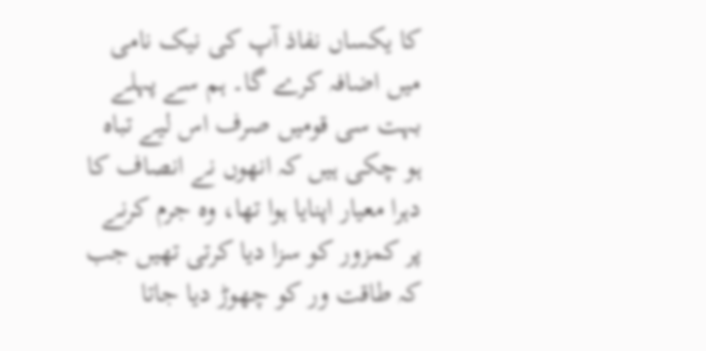کا یکساں نفاذ آپ کی نیک نامی میں اضافہ کرے گا۔ ہم سے پہلے بہت سی قومیں صرف اس لیے تباہ ہو چکی ہیں کہ انھوں نے انصاف کا دہرا معیار اپنایا ہوا تھا، وہ جرم کرنے پر کمزور کو سزا دیا کرتی تھیں جب کہ طاقت ور کو چھوڑ دیا جاتا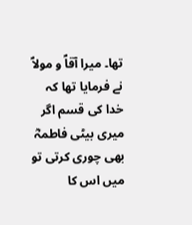تھا۔ میرا آقاؐ و مولاؐ نے فرمایا تھا کہ خدا کی قسم اگر میری بیٹی فاطمہؓ بھی چوری کرتی تو میں اس کا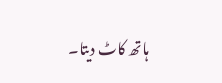ہاتھ کاٹ دیتا۔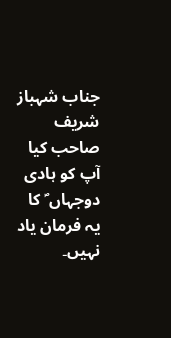جناب شہباز شریف صاحب کیا آپ کو ہادی دوجہاں ؐ کا یہ فرمان یاد نہیں۔